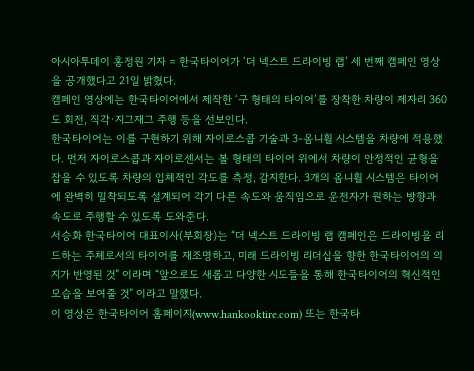아시아투데이 홍정원 기자 = 한국타이어가 ‘더 넥스트 드라이빙 랩’ 세 번째 캠페인 영상을 공개했다고 21일 밝혔다.
캠페인 영상에는 한국타이어에서 제작한 ‘구 형태의 타이어’를 장착한 차량이 제자리 360도 회전, 직각·지그재그 주행 등을 선보인다.
한국타이어는 이를 구현하기 위해 자이로스콥 기술과 3-옴니휠 시스템을 차량에 적용했다. 먼저 자이로스콥과 자이로센서는 볼 형태의 타이어 위에서 차량이 안정적인 균형을 잡을 수 있도록 차량의 입체적인 각도를 측정, 감지한다. 3개의 옴니휠 시스템은 타이어에 완벽히 밀착되도록 설계되어 각기 다른 속도와 움직임으로 운전자가 원하는 방향과 속도로 주행할 수 있도록 도와준다.
서승화 한국타이어 대표이사(부회장)는 “더 넥스트 드라이빙 랩 캠페인은 드라이빙을 리드하는 주체로서의 타이어를 재조명하고, 미래 드라이빙 리더십을 향한 한국타이어의 의지가 반영된 것” 이라며 “앞으로도 새롭고 다양한 시도들을 통해 한국타이어의 혁신적인 모습을 보여줄 것” 이라고 말했다.
이 영상은 한국타이어 홈페이지(www.hankooktire.com) 또는 한국타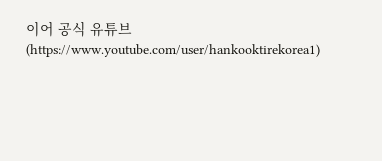이어 공식 유튜브(https://www.youtube.com/user/hankooktirekorea1)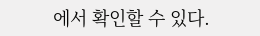에서 확인할 수 있다.